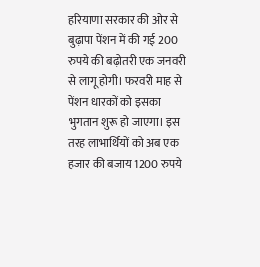हरियाणा सरकार की ओर से बुढ़ापा पेंशन में की गई 200 रुपये की बढ़ोतरी एक जनवरी से लागू होगी। फरवरी माह से पेंशन धारकों को इसका भुगतान शुरू हो जाएगा। इस तरह लाभार्थियों को अब एक हजार की बजाय 1200 रुपये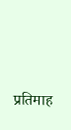प्रतिमाह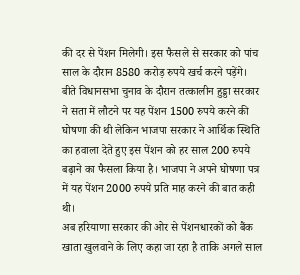की दर से पेंशन मिलेगी। इस फैसले से सरकार को पांच साल के दौरान 8580 करोड़ रुपये खर्च करने पड़ेंगे।
बीते विधानसभा चुनाव के दौरान तत्कालीन हुड्डा सरकार ने सता में लौटने पर यह पेंशन 1500 रुपये करने की घोषणा की थी लेकिन भाजपा सरकार ने आर्थिक स्थिति का हवाला देते हुए इस पेंशन को हर साल 200 रुपये बढ़ाने का फैसला किया है। भाजपा ने अपने घोषणा पत्र में यह पेंशन 2000 रुपये प्रति माह करने की बात कही थी।
अब हरियाणा सरकार की ओर से पेंशनधारकों को बैंक खाता खुलवाने के लिए कहा जा रहा है ताकि अगले साल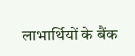लाभार्थियों के बैंक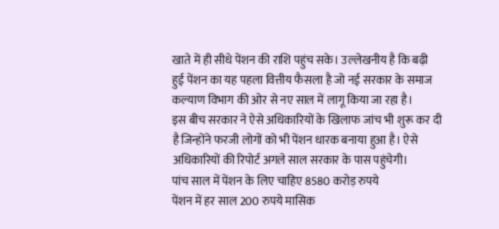खाते में ही सीधे पेंशन की राशि पहुंच सके। उल्लेखनीय है कि बढ़ी हुई पेंशन का यह पहला वित्तीय फैसला है जो नई सरकार के समाज कल्याण विभाग की ओर से नए साल में लागू किया जा रहा है।
इस बीच सरकार ने ऐसे अधिकारियों के खिलाफ जांच भी शुरू कर दी है जिन्होंने फरजी लोगों को भी पेंशन धारक बनाया हुआ है। ऐसे अधिकारियों की रिपोर्ट अगले साल सरकार के पास पहुंचेगी।
पांच साल में पेंशन के लिए चाहिए 8580 करोड़ रुपये
पेंशन में हर साल 200 रुपये मासिक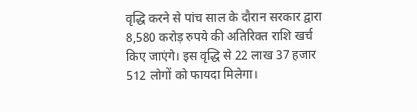वृद्धि करने से पांच साल के दौरान सरकार द्वारा 8,580 करोड़ रुपये की अतिरिक्त राशि खर्च किए जाएंगे। इस वृद्धि से 22 लाख 37 हजार 512 लोगों को फायदा मिलेगा।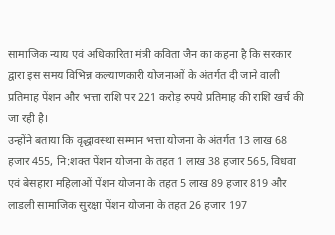सामाजिक न्याय एवं अधिकारिता मंत्री कविता जैन का कहना है कि सरकार द्वारा इस समय विभिन्न कल्याणकारी योजनाओं के अंतर्गत दी जाने वाली प्रतिमाह पेंशन और भत्ता राशि पर 221 करोड़ रुपये प्रतिमाह की राशि खर्च की जा रही है।
उन्होंने बताया कि वृद्धावस्था सम्मान भत्ता योजना के अंतर्गत 13 लाख 68 हजार 455, नि:शक्त पेंशन योजना के तहत 1 लाख 38 हजार 565, विधवा एवं बेसहारा महिलाओं पेंशन योजना के तहत 5 लाख 89 हजार 819 और लाडली सामाजिक सुरक्षा पेंशन योजना के तहत 26 हजार 197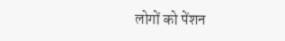लोगों को पेंशन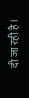दी जा रही है।